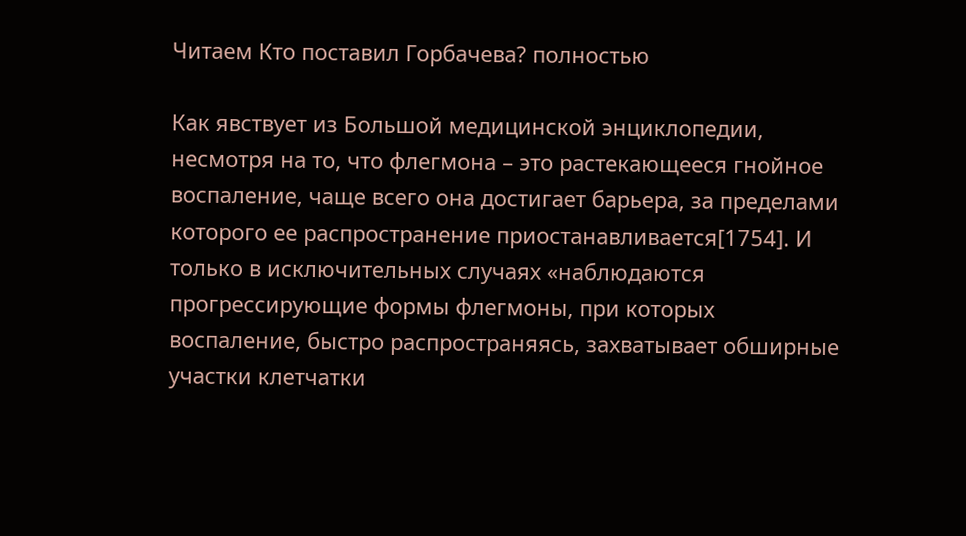Читаем Кто поставил Горбачева? полностью

Как явствует из Большой медицинской энциклопедии, несмотря на то, что флегмона – это растекающееся гнойное воспаление, чаще всего она достигает барьера, за пределами которого ее распространение приостанавливается[1754]. И только в исключительных случаях «наблюдаются прогрессирующие формы флегмоны, при которых воспаление, быстро распространяясь, захватывает обширные участки клетчатки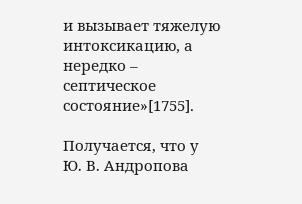и вызывает тяжелую интоксикацию, а нередко – септическое состояние»[1755].

Получается, что у Ю. В. Андропова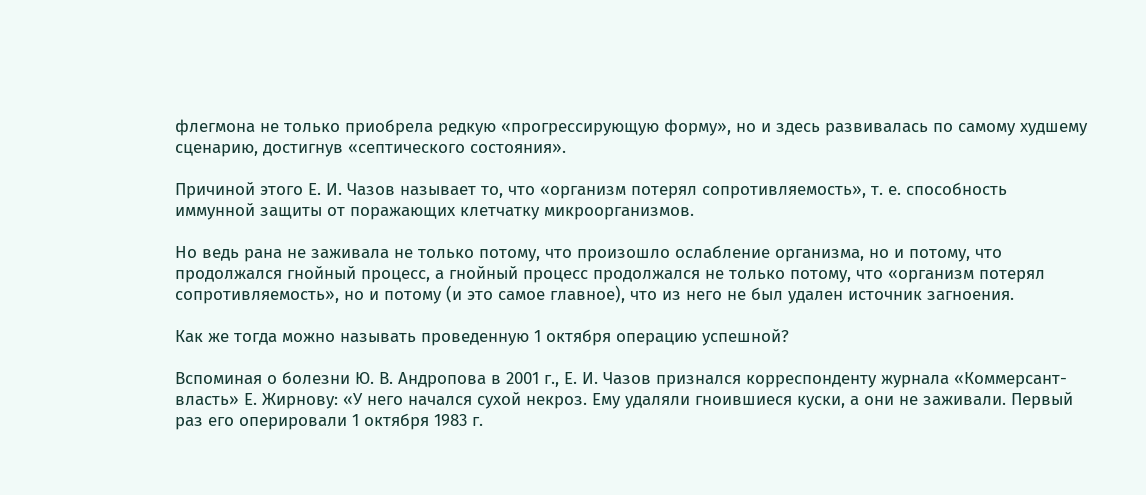флегмона не только приобрела редкую «прогрессирующую форму», но и здесь развивалась по самому худшему сценарию, достигнув «септического состояния».

Причиной этого Е. И. Чазов называет то, что «организм потерял сопротивляемость», т. е. способность иммунной защиты от поражающих клетчатку микроорганизмов.

Но ведь рана не заживала не только потому, что произошло ослабление организма, но и потому, что продолжался гнойный процесс, а гнойный процесс продолжался не только потому, что «организм потерял сопротивляемость», но и потому (и это самое главное), что из него не был удален источник загноения.

Как же тогда можно называть проведенную 1 октября операцию успешной?

Вспоминая о болезни Ю. В. Андропова в 2001 г., Е. И. Чазов признался корреспонденту журнала «Коммерсант-власть» Е. Жирнову: «У него начался сухой некроз. Ему удаляли гноившиеся куски, а они не заживали. Первый раз его оперировали 1 октября 1983 г.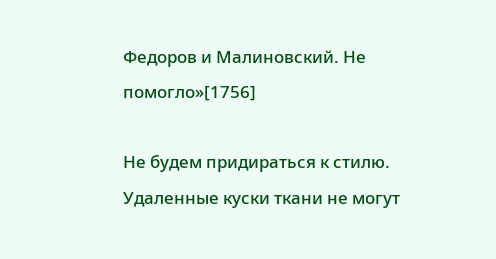Федоров и Малиновский. Не помогло»[1756]

Не будем придираться к стилю. Удаленные куски ткани не могут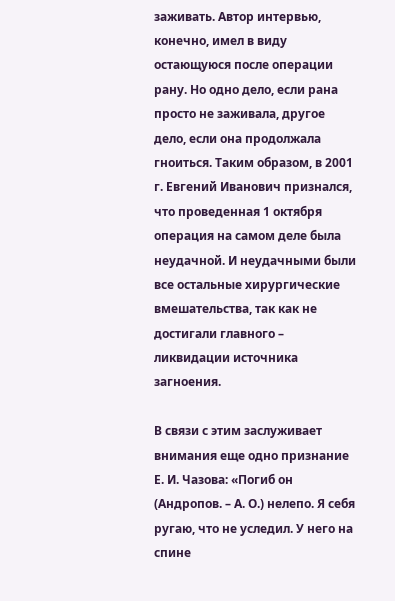заживать. Автор интервью, конечно, имел в виду остающуюся после операции рану. Но одно дело, если рана просто не заживала, другое дело, если она продолжала гноиться. Таким образом, в 2001 г. Евгений Иванович признался, что проведенная 1 октября операция на самом деле была неудачной. И неудачными были все остальные хирургические вмешательства, так как не достигали главного – ликвидации источника загноения.

В связи с этим заслуживает внимания еще одно признание Е. И. Чазова: «Погиб он (Андропов. – А. О.) нелепо. Я себя ругаю, что не уследил. У него на спине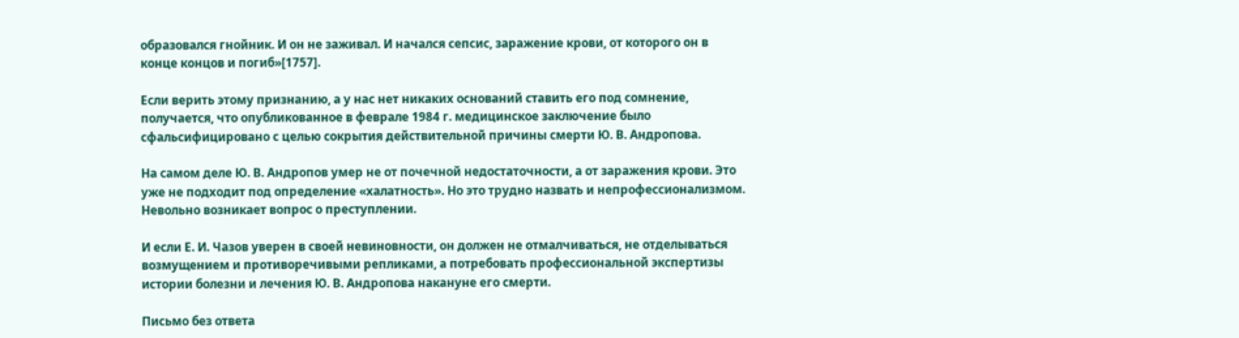образовался гнойник. И он не заживал. И начался сепсис, заражение крови, от которого он в конце концов и погиб»[1757].

Если верить этому признанию, а у нас нет никаких оснований ставить его под сомнение, получается, что опубликованное в феврале 1984 г. медицинское заключение было сфальсифицировано с целью сокрытия действительной причины смерти Ю. В. Андропова.

На самом деле Ю. В. Андропов умер не от почечной недостаточности, а от заражения крови. Это уже не подходит под определение «халатность». Но это трудно назвать и непрофессионализмом. Невольно возникает вопрос о преступлении.

И если Е. И. Чазов уверен в своей невиновности, он должен не отмалчиваться, не отделываться возмущением и противоречивыми репликами, а потребовать профессиональной экспертизы истории болезни и лечения Ю. В. Андропова накануне его смерти.

Письмо без ответа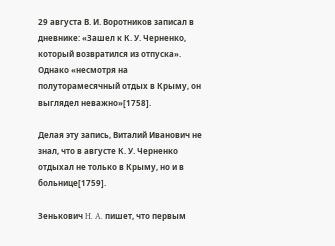29 августа В. И. Воротников записал в дневнике: «Зашел к К. У. Черненко, который возвратился из отпуска». Однако «несмотря на полуторамесячный отдых в Крыму, он выглядел неважно»[1758].

Делая эту запись, Виталий Иванович не знал, что в августе К. У. Черненко отдыхал не только в Крыму, но и в больнице[1759].

Зенькович H. A. пишет, что первым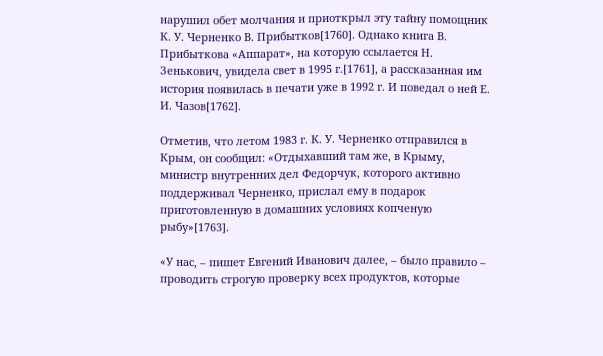нарушил обет молчания и приоткрыл эту тайну помощник К. У. Черненко В. Прибытков[1760]. Однако книга В. Прибыткова «Аппарат», на которую ссылается Н. Зенькович, увидела свет в 1995 г.[1761], а рассказанная им история появилась в печати уже в 1992 г. И поведал о ней Е. И. Чазов[1762].

Отметив, что летом 1983 г. К. У. Черненко отправился в Крым, он сообщил: «Отдыхавший там же, в Крыму, министр внутренних дел Федорчук, которого активно поддерживал Черненко, прислал ему в подарок приготовленную в домашних условиях копченую рыбу»[1763].

«У нас, – пишет Евгений Иванович далее, – было правило – проводить строгую проверку всех продуктов, которые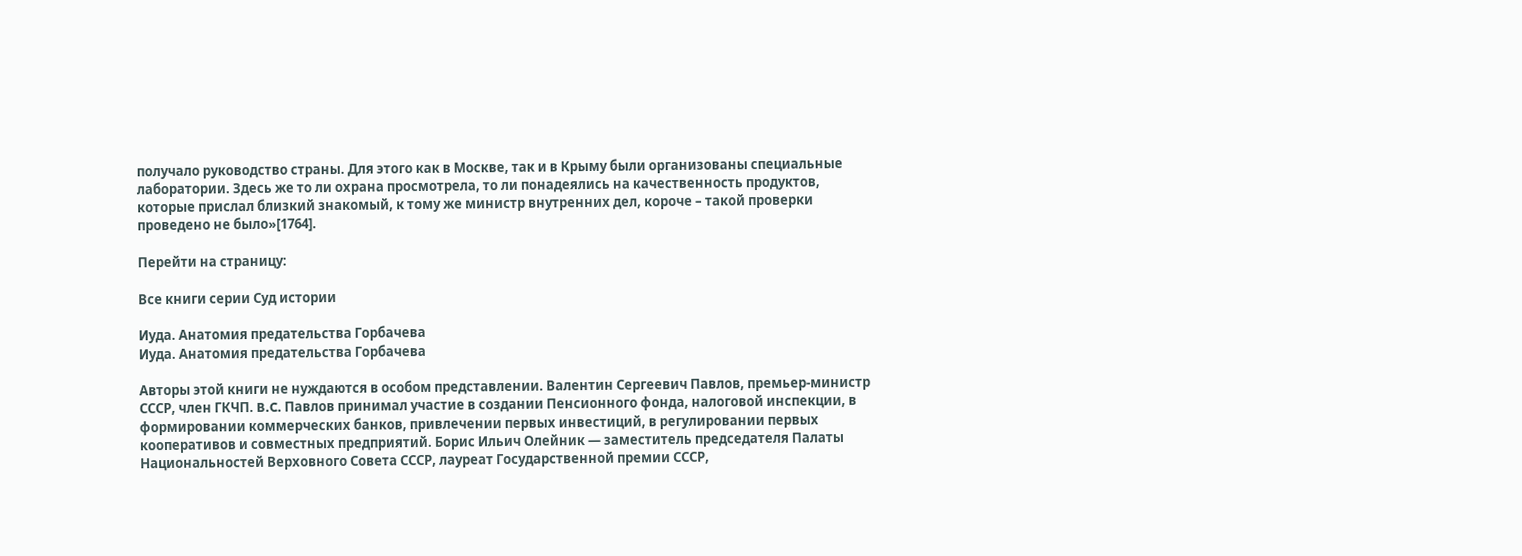получало руководство страны. Для этого как в Москве, так и в Крыму были организованы специальные лаборатории. Здесь же то ли охрана просмотрела, то ли понадеялись на качественность продуктов, которые прислал близкий знакомый, к тому же министр внутренних дел, короче – такой проверки проведено не было»[1764].

Перейти на страницу:

Все книги серии Суд истории

Иуда. Анатомия предательства Горбачева
Иуда. Анатомия предательства Горбачева

Авторы этой книги не нуждаются в особом представлении. Валентин Сергеевич Павлов, премьер-министр СССР, член ГКЧП. B.C. Павлов принимал участие в создании Пенсионного фонда, налоговой инспекции, в формировании коммерческих банков, привлечении первых инвестиций, в регулировании первых кооперативов и совместных предприятий. Борис Ильич Олейник — заместитель председателя Палаты Национальностей Верховного Совета СССР, лауреат Государственной премии СССР,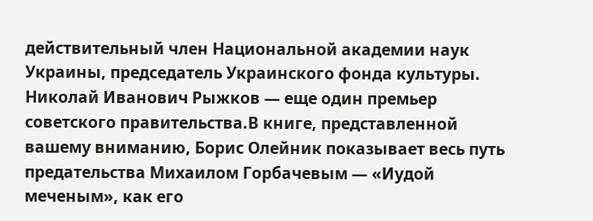действительный член Национальной академии наук Украины, председатель Украинского фонда культуры. Николай Иванович Рыжков — еще один премьер советского правительства.В книге, представленной вашему вниманию, Борис Олейник показывает весь путь предательства Михаилом Горбачевым — «Иудой меченым», как его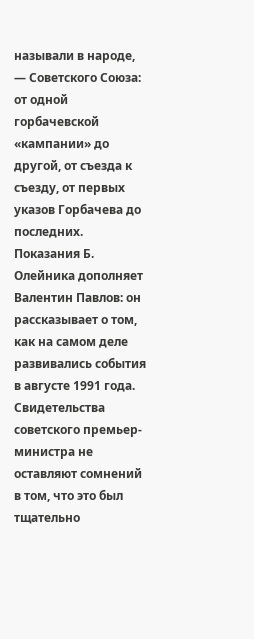называли в народе, — Советского Союза: от одной горбачевской «кампании» до другой, от съезда к съезду, от первых указов Горбачева до последних. Показания Б. Олейника дополняет Валентин Павлов: он рассказывает о том, как на самом деле развивались события в августе 1991 года. Свидетельства советского премьер-министра не оставляют сомнений в том, что это был тщательно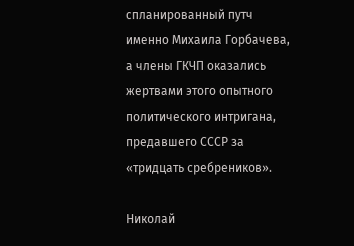спланированный путч именно Михаила Горбачева, а члены ГКЧП оказались жертвами этого опытного политического интригана, предавшего СССР за «тридцать сребреников».

Николай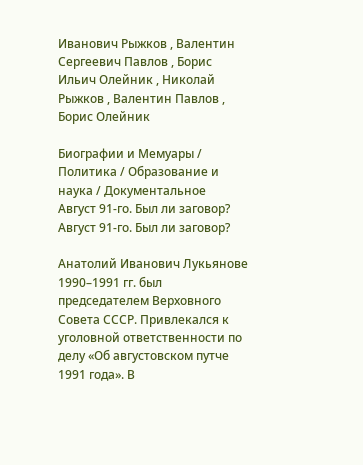Иванович Рыжков , Валентин Сергеевич Павлов , Борис Ильич Олейник , Николай Рыжков , Валентин Павлов , Борис Олейник

Биографии и Мемуары / Политика / Образование и наука / Документальное
Август 91-го. Был ли заговор?
Август 91-го. Был ли заговор?

Анатолий Иванович Лукьянове 1990–1991 гг. был председателем Верховного Совета СССР. Привлекался к уголовной ответственности по делу «Об августовском путче 1991 года». В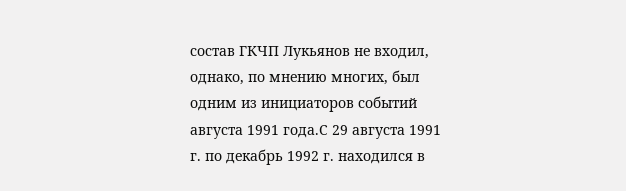состав ГКЧП Лукьянов не входил, однако, по мнению многих, был одним из инициаторов событий августа 1991 года.С 29 августа 1991 г. по декабрь 1992 г. находился в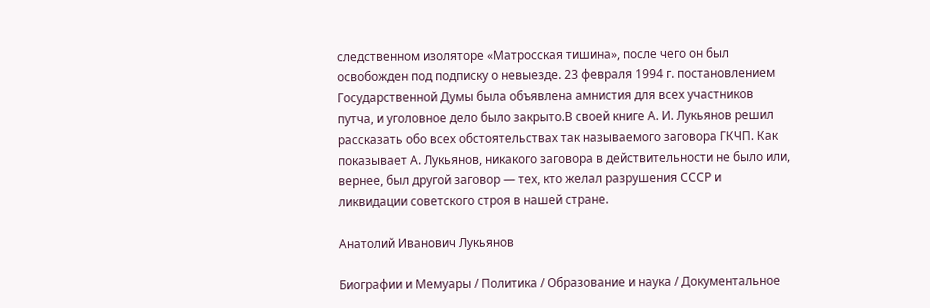следственном изоляторе «Матросская тишина», после чего он был освобожден под подписку о невыезде. 23 февраля 1994 г. постановлением Государственной Думы была объявлена амнистия для всех участников путча, и уголовное дело было закрыто.В своей книге А. И. Лукьянов решил рассказать обо всех обстоятельствах так называемого заговора ГКЧП. Как показывает А. Лукьянов, никакого заговора в действительности не было или, вернее, был другой заговор — тех, кто желал разрушения СССР и ликвидации советского строя в нашей стране.

Анатолий Иванович Лукьянов

Биографии и Мемуары / Политика / Образование и наука / Документальное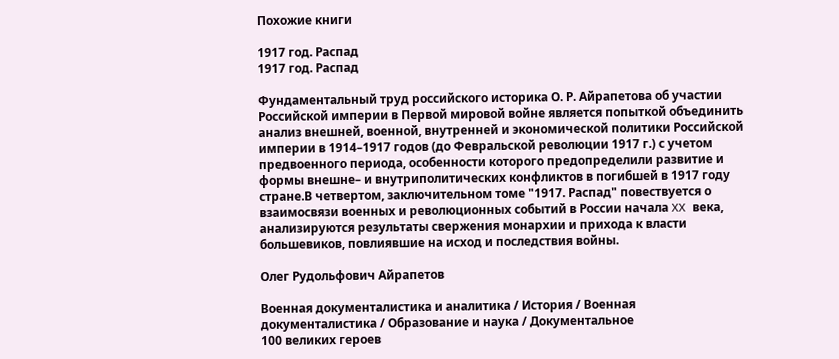Похожие книги

1917 год. Распад
1917 год. Распад

Фундаментальный труд российского историка О. Р. Айрапетова об участии Российской империи в Первой мировой войне является попыткой объединить анализ внешней, военной, внутренней и экономической политики Российской империи в 1914–1917 годов (до Февральской революции 1917 г.) с учетом предвоенного периода, особенности которого предопределили развитие и формы внешне– и внутриполитических конфликтов в погибшей в 1917 году стране.В четвертом, заключительном томе "1917. Распад" повествуется о взаимосвязи военных и революционных событий в России начала XX века, анализируются результаты свержения монархии и прихода к власти большевиков, повлиявшие на исход и последствия войны.

Олег Рудольфович Айрапетов

Военная документалистика и аналитика / История / Военная документалистика / Образование и наука / Документальное
100 великих героев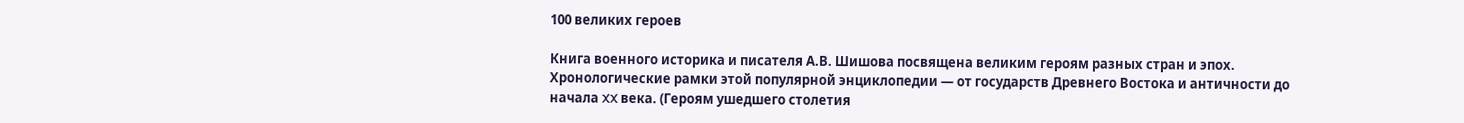100 великих героев

Книга военного историка и писателя А.В. Шишова посвящена великим героям разных стран и эпох. Хронологические рамки этой популярной энциклопедии — от государств Древнего Востока и античности до начала XX века. (Героям ушедшего столетия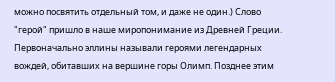можно посвятить отдельный том, и даже не один.) Слово "герой" пришло в наше миропонимание из Древней Греции. Первоначально эллины называли героями легендарных вождей, обитавших на вершине горы Олимп. Позднее этим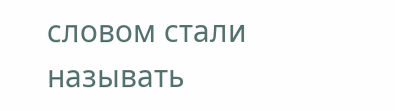словом стали называть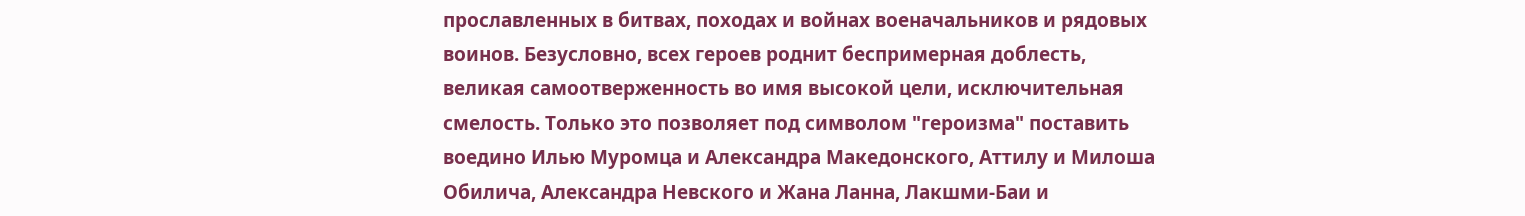прославленных в битвах, походах и войнах военачальников и рядовых воинов. Безусловно, всех героев роднит беспримерная доблесть, великая самоотверженность во имя высокой цели, исключительная смелость. Только это позволяет под символом "героизма" поставить воедино Илью Муромца и Александра Македонского, Аттилу и Милоша Обилича, Александра Невского и Жана Ланна, Лакшми-Баи и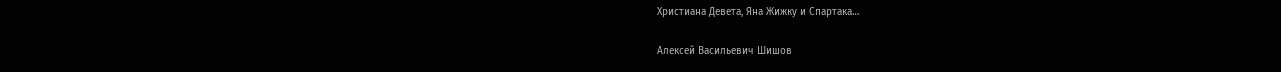Христиана Девета, Яна Жижку и Спартака…

Алексей Васильевич Шишов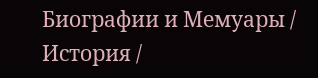Биографии и Мемуары / История /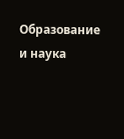Образование и наука